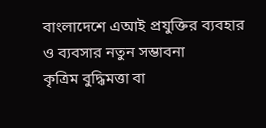বাংলাদেশে এআই প্রযুক্তির ব্যবহার ও ব্যবসার নতুন সম্ভাবনা
কৃত্রিম বুদ্ধিমত্তা বা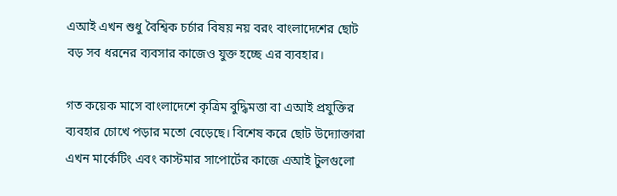এআই এখন শুধু বৈশ্বিক চর্চার বিষয় নয় বরং বাংলাদেশের ছোট বড় সব ধরনের ব্যবসার কাজেও যুক্ত হচ্ছে এর ব্যবহার।

গত কয়েক মাসে বাংলাদেশে কৃত্রিম বুদ্ধিমত্তা বা এআই প্রযুক্তির ব্যবহার চোখে পড়ার মতো বেড়েছে। বিশেষ করে ছোট উদ্যোক্তারা এখন মার্কেটিং এবং কাস্টমার সাপোর্টের কাজে এআই টুলগুলো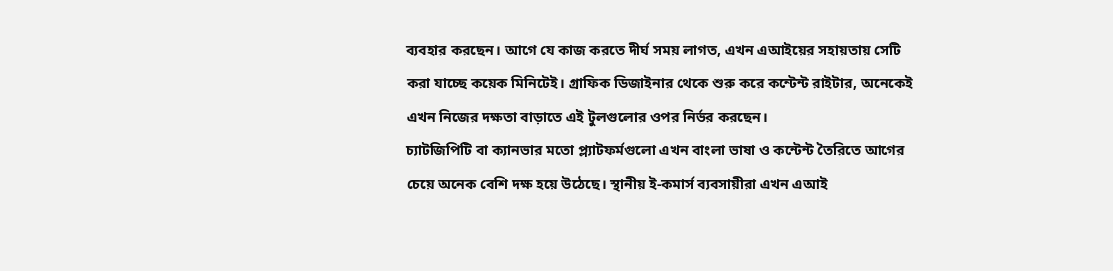ব্যবহার করছেন। আগে যে কাজ করতে দীর্ঘ সময় লাগত, এখন এআইয়ের সহায়তায় সেটি করা যাচ্ছে কয়েক মিনিটেই। গ্রাফিক ডিজাইনার থেকে শুরু করে কন্টেন্ট রাইটার, অনেকেই এখন নিজের দক্ষতা বাড়াতে এই টুলগুলোর ওপর নির্ভর করছেন।
চ্যাটজিপিটি বা ক্যানভার মতো প্ল্যাটফর্মগুলো এখন বাংলা ভাষা ও কন্টেন্ট তৈরিতে আগের চেয়ে অনেক বেশি দক্ষ হয়ে উঠেছে। স্থানীয় ই-কমার্স ব্যবসায়ীরা এখন এআই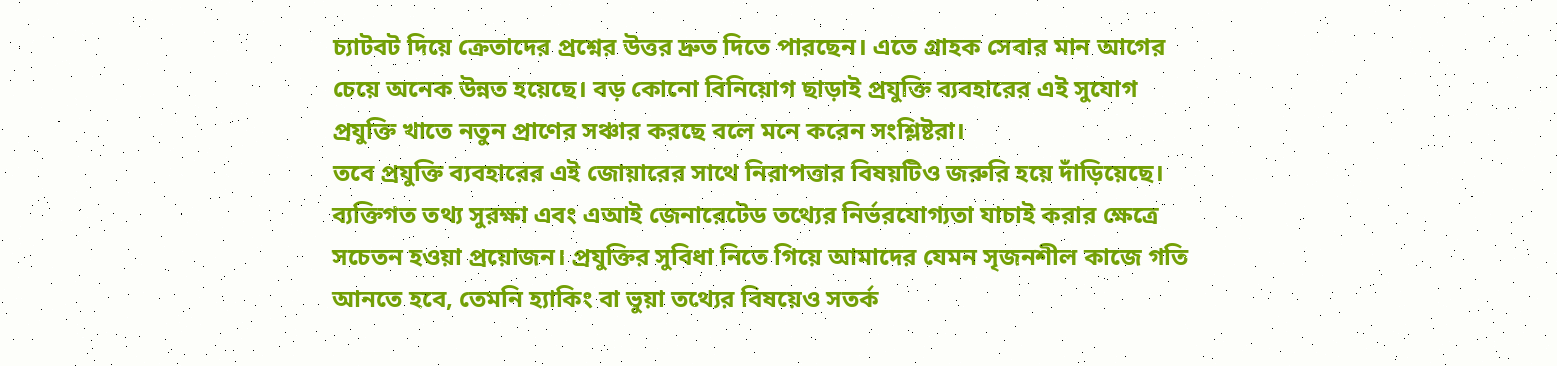চ্যাটবট দিয়ে ক্রেতাদের প্রশ্নের উত্তর দ্রুত দিতে পারছেন। এতে গ্রাহক সেবার মান আগের চেয়ে অনেক উন্নত হয়েছে। বড় কোনো বিনিয়োগ ছাড়াই প্রযুক্তি ব্যবহারের এই সুযোগ প্রযুক্তি খাতে নতুন প্রাণের সঞ্চার করছে বলে মনে করেন সংশ্লিষ্টরা।
তবে প্রযুক্তি ব্যবহারের এই জোয়ারের সাথে নিরাপত্তার বিষয়টিও জরুরি হয়ে দাঁড়িয়েছে। ব্যক্তিগত তথ্য সুরক্ষা এবং এআই জেনারেটেড তথ্যের নির্ভরযোগ্যতা যাচাই করার ক্ষেত্রে সচেতন হওয়া প্রয়োজন। প্রযুক্তির সুবিধা নিতে গিয়ে আমাদের যেমন সৃজনশীল কাজে গতি আনতে হবে, তেমনি হ্যাকিং বা ভুয়া তথ্যের বিষয়েও সতর্ক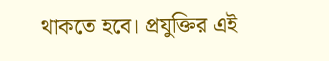থাকতে হবে। প্রযুক্তির এই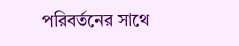পরিবর্তনের সাথে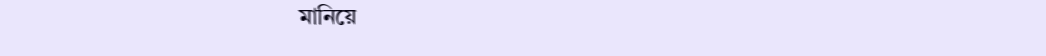মানিয়ে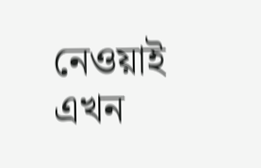নেওয়াই এখন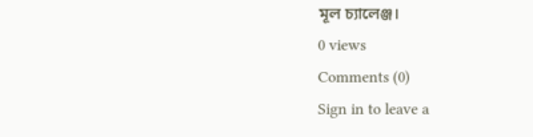মূল চ্যালেঞ্জ।
0 views
Comments (0)
Sign in to leave a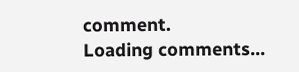comment.
Loading comments…